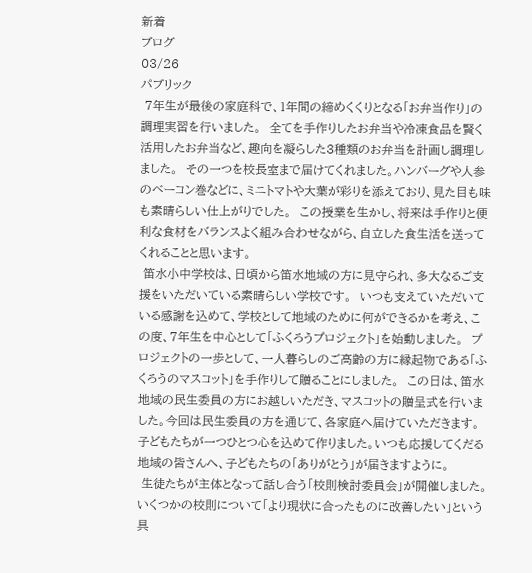新着
ブログ
03/26
パブリック
 7年生が最後の家庭科で、1年間の締めくくりとなる「お弁当作り」の調理実習を行いました。  全てを手作りしたお弁当や冷凍食品を賢く活用したお弁当など、趣向を凝らした3種類のお弁当を計画し調理しました。  その一つを校長室まで届けてくれました。ハンバーグや人参のベーコン巻などに、ミニトマトや大葉が彩りを添えており、見た目も味も素晴らしい仕上がりでした。  この授業を生かし、将来は手作りと便利な食材をバランスよく組み合わせながら、自立した食生活を送ってくれることと思います。
 笛水小中学校は、日頃から笛水地域の方に見守られ、多大なるご支援をいただいている素晴らしい学校です。  いつも支えていただいている感謝を込めて、学校として地域のために何ができるかを考え、この度、7年生を中心として「ふくろうプロジェクト」を始動しました。  プロジェクトの一歩として、一人暮らしのご高齢の方に縁起物である「ふくろうのマスコット」を手作りして贈ることにしました。  この日は、笛水地域の民生委員の方にお越しいただき、マスコットの贈呈式を行いました。今回は民生委員の方を通じて、各家庭へ届けていただきます。子どもたちが一つひとつ心を込めて作りました。いつも応援してくだる地域の皆さんへ、子どもたちの「ありがとう」が届きますように。
 生徒たちが主体となって話し合う「校則検討委員会」が開催しました。いくつかの校則について「より現状に合ったものに改善したい」という具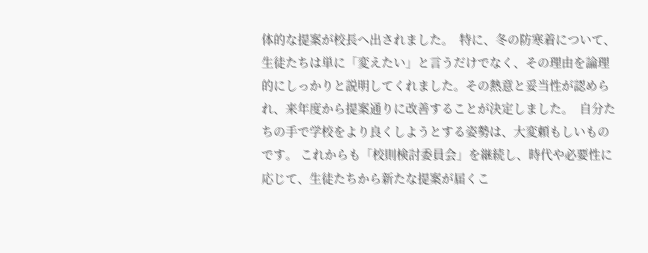体的な提案が校長へ出されました。  特に、冬の防寒着について、 生徒たちは単に「変えたい」と言うだけでなく、その理由を論理的にしっかりと説明してくれました。その熱意と妥当性が認められ、来年度から提案通りに改善することが決定しました。  自分たちの手で学校をより良くしようとする姿勢は、大変頼もしいものです。 これからも「校則検討委員会」を継続し、時代や必要性に応じて、生徒たちから新たな提案が届くこ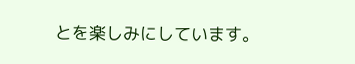とを楽しみにしています。